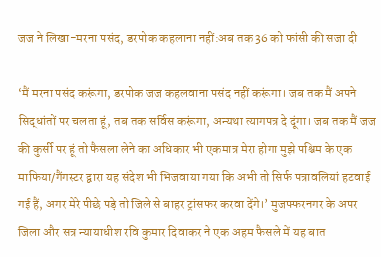जज ने लिखा-मरना पसंद, डरपोक कहलाना नहीं:अब तक 36 को फांसी की सजा दी

‘मैं मरना पसंद करूंगा, डरपोक जज कहलवाना पसंद नहीं करूंगा। जब तक मैं अपने सिद्धांतों पर चलता हूं, तब तक सर्विस करूंगा, अन्यथा त्यागपत्र दे दूंगा। जब तक मैं जज की कुर्सी पर हूं तो फैसला लेने का अधिकार भी एकमात्र मेरा होगा मुझे पश्चिम के एक माफिया/गैंगस्टर द्वारा यह संदेश भी भिजवाया गया कि अभी तो सिर्फ पत्रावलियां हटवाई गई हैं, अगर मेरे पीछे पड़े तो जिले से बाहर ट्रांसफर करवा देंगे।’ मुजफ्फरनगर के अपर जिला और सत्र न्यायाधीश रवि कुमार दिवाकर ने एक अहम फैसले में यह बात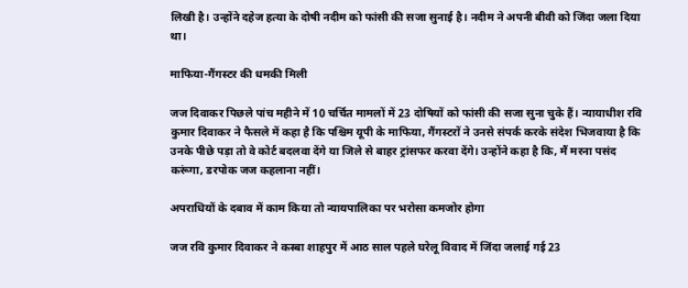लिखी है। उन्होंने दहेज हत्या के दोषी नदीम को फांसी की सजा सुनाई है। नदीम ने अपनी बीवी को जिंदा जला दिया था।

माफिया-गैंगस्टर की धमकी मिली

जज दिवाकर पिछले पांच महीने में 10 चर्चित मामलों में 23 दोषियों को फांसी की सजा सुना चुके हैं। न्यायाधीश रवि कुमार दिवाकर ने फैसले में कहा है कि पश्चिम यूपी के माफिया, गैंगस्टरों ने उनसे संपर्क करके संदेश भिजवाया है कि उनके पीछे पड़ा तो वे कोर्ट बदलवा देंगे या जिले से बाहर ट्रांसफर करवा देंगे। उन्होंने कहा है कि, मैं मरना पसंद करूंगा, डरपोक जज कहलाना नहीं।

अपराधियों के दबाव में काम किया तो न्यायपालिका पर भरोसा कमजोर होगा

जज रवि कुमार दिवाकर ने कस्बा शाहपुर में आठ साल पहले घरेलू विवाद में जिंदा जलाई गई 23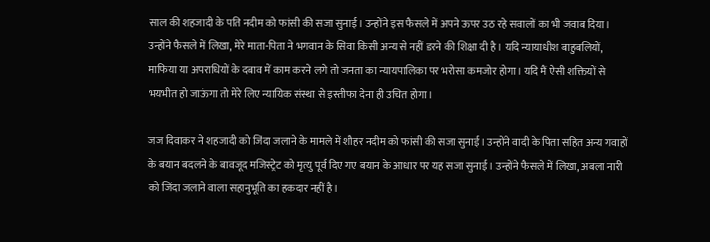साल की शहजादी के पति नदीम को फांसी की सजा सुनाई। उन्होंने इस फैसले में अपने ऊपर उठ रहे सवालों का भी जवाब दिया। उन्होंने फैसले में लिखा, मेरे माता-पिता ने भगवान के सिवा किसी अन्य से नहीं डरने की शिक्षा दी है। यदि न्यायाधीश बाहुबलियों, माफिया या अपराधियों के दबाव में काम करने लगे तो जनता का न्यायपालिका पर भरोसा कमजोर होगा। यदि मैं ऐसी शक्तियों से भयभीत हो जाऊंगा तो मेरे लिए न्यायिक संस्था से इस्तीफा देना ही उचित होगा।

जज दिवाकर ने शहजादी को जिंदा जलाने के मामले में शौहर नदीम को फांसी की सजा सुनाई। उन्होंने वादी के पिता सहित अन्य गवाहों के बयान बदलने के बावजूद मजिस्ट्रेट को मृत्यु पूर्व दिए गए बयान के आधार पर यह सजा सुनाई। उन्होंने फैसले में लिखा, अबला नारी को जिंदा जलाने वाला सहानुभूति का हकदार नहीं है।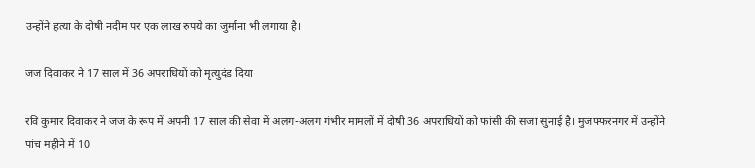उन्होंने हत्या के दोषी नदीम पर एक लाख रुपये का जुर्माना भी लगाया है।

जज दिवाकर ने 17 साल में 36 अपराधियों को मृत्युदंड दिया

रवि कुमार दिवाकर ने जज के रूप में अपनी 17 साल की सेवा में अलग-अलग गंभीर मामलों में दोषी 36 अपराधियों को फांसी की सजा सुनाई है। मुजफ्फरनगर में उन्होंने पांच महीने में 10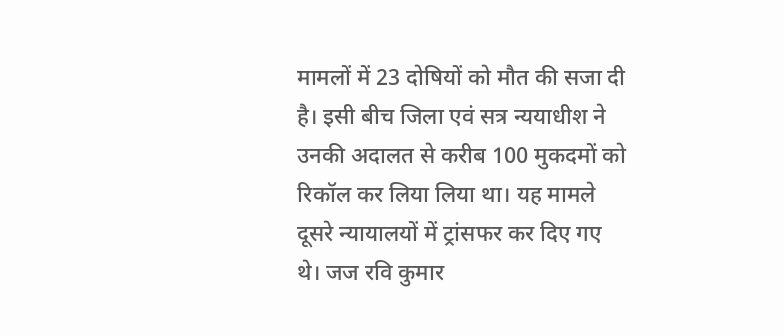मामलों में 23 दोषियों को मौत की सजा दी है। इसी बीच जिला एवं सत्र न्ययाधीश ने उनकी अदालत से करीब 100 मुकदमों को रिकॉल कर लिया लिया था। यह मामले दूसरे न्यायालयों में ट्रांसफर कर दिए गए थे। जज रवि कुमार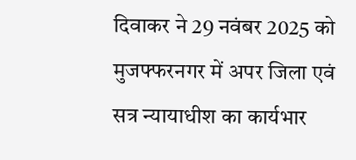दिवाकर ने 29 नवंबर 2025 को मुजफ्फरनगर में अपर जिला एवं सत्र न्यायाधीश का कार्यभार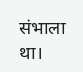संभाला था।